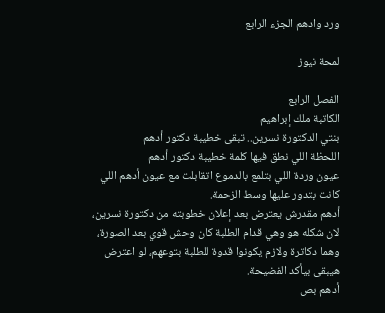ورد وادهم الجزء الرابع

لمحة نيوز

الفصل الرابع
الكاتبة ملك إبراهيم
بنتي الدكتورة نسرين.. تبقى خطيبة دكتور أدهم
اللحظة اللي نطق فيها كلمة خطيبة دكتور أدهم
عيون وردة اللي بتلمع بالدموع اتقابلت مع عيون أدهم اللي كانت بتدور عليها وسط الزحمة.
أدهم مقدرش يعترض بعد إعلان خطوبته من دكتورة نسرين، لان شكله هو وهي قدام الطلبة كان وحش قوي بعد الصورة، وهما دكاترة ولازم يكونوا قدوة للطلبة بتوعهم، لو اعترض هيبقى بيأكد الفضيحة.
أدهم بص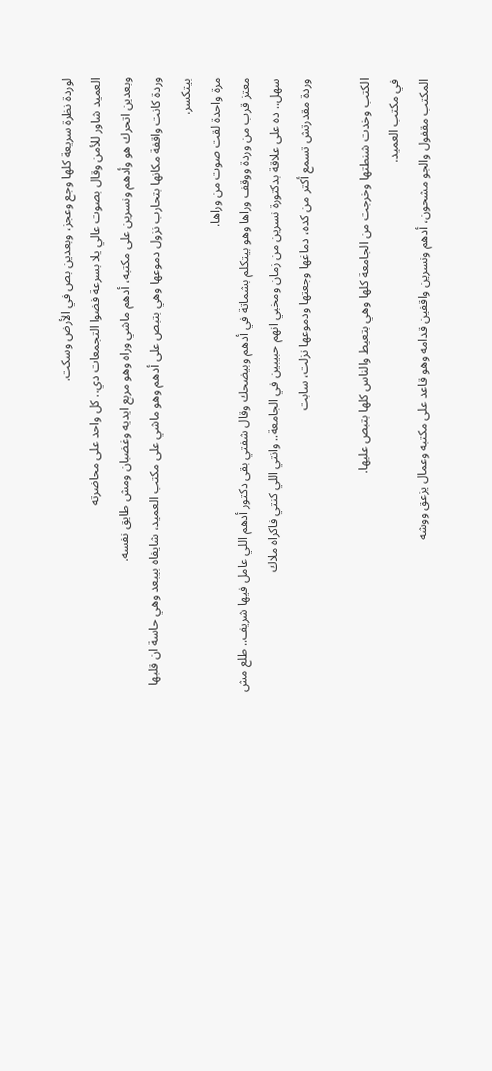لوردة نظرة سريعة كلها وجع وعجز، وبعدين بص في الأرض وسكت.
العميد شاور للأمن وقال بصوت عالي يلا بسرعة فضوا التجمعات دي.. كل واحد على محاضرته
وبعدين اتحرك هو وأدهم ونسرين على مكتبه، أدهم ماشي وراه وهو مربع ايديه وغضبان ومش طايق نفسه.
وردة كانت واقفة مكانها بتحارب نزول دموعها وهي بتبص على أدهم وهو ماشي على مكتب العميد، شايفاه بيبعد وهي حاسة ان قلبها بيتكسر.
مرة واحدة لقت صوت من وراها.
معتز قرب من وردة ووقف وراها وهو بيتكلم بشماتة في أدهم وبيضحك وقال شفتي بقى دكتور أدهم اللي عامل فيها شريف.. طلع مش سهل.. ده على علاقة بدكتورة نسرين من زمان ومخبي انهم حبيبين في الجامعة.. وانتي اللي كنتي فاكراه ملاك
وردة مقدرتش تسمع أكتر من كده، دماغها وجعتها ودموعها نزلت، سابت

الكتب وخدت شنطتها وخرجت من الجامعة كلها وهي بتعيط والناس كلها بتبص عليها.
في مكتب العميد.
المكتب مقفول والجو مشحون، أدهم ونسرين واقفين قدامه وهو قاعد على مكتبه وعمال يزعق ووشه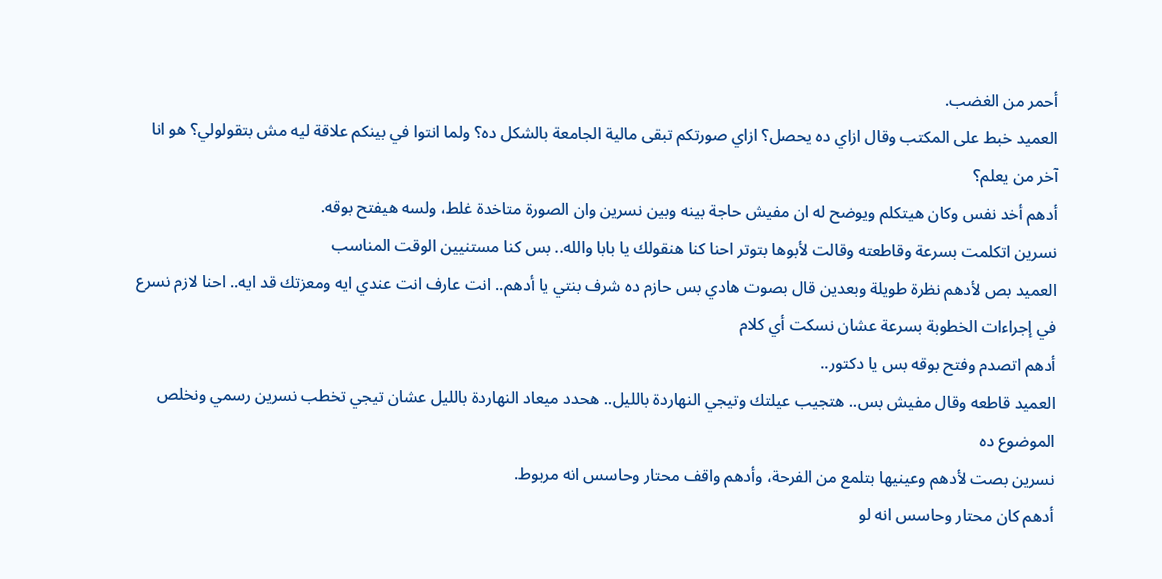أحمر من الغضب.
العميد خبط على المكتب وقال ازاي ده يحصل؟ ازاي صورتكم تبقى مالية الجامعة بالشكل ده؟ ولما انتوا في بينكم علاقة ليه مش بتقولولي؟ هو انا آخر من يعلم؟
أدهم أخد نفس وكان هيتكلم ويوضح له ان مفيش حاجة بينه وبين نسرين وان الصورة متاخدة غلط، ولسه هيفتح بوقه.
نسرين اتكلمت بسرعة وقاطعته وقالت لأبوها بتوتر احنا كنا هنقولك يا بابا والله.. بس كنا مستنيين الوقت المناسب
العميد بص لأدهم نظرة طويلة وبعدين قال بصوت هادي بس حازم ده شرف بنتي يا أدهم.. انت عارف انت عندي ايه ومعزتك قد ايه.. احنا لازم نسرع في إجراءات الخطوبة بسرعة عشان نسكت أي كلام
أدهم اتصدم وفتح بوقه بس يا دكتور..
العميد قاطعه وقال مفيش بس.. هتجيب عيلتك وتيجي النهاردة بالليل.. هحدد ميعاد النهاردة بالليل عشان تيجي تخطب نسرين رسمي ونخلص الموضوع ده
نسرين بصت لأدهم وعينيها بتلمع من الفرحة، وأدهم واقف محتار وحاسس انه مربوط.
أدهم كان محتار وحاسس انه لو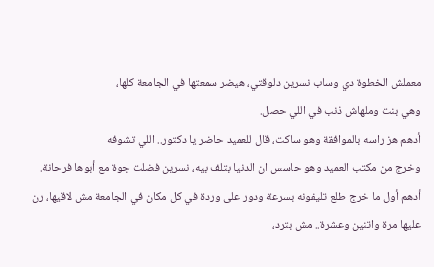معملش الخطوة دي وساب نسرين دلوقتي، هيضر سمعتها في الجامعة كلها،
وهي بنت وملهاش ذنب في اللي حصل.
أدهم هز راسه بالموافقة وهو ساكت، قال للعميد حاضر يا دكتور.. اللي تشوفه
وخرج من مكتب العميد وهو حاسس ان الدنيا بتلف بيه، نسرين فضلت جوة مع أبوها فرحانة.
أدهم أول ما خرج طلع تليفونه بسرعة ودور على وردة في كل مكان في الجامعة مش لاقيها، رن عليها مرة واتنين وعشرة.. مش بترد،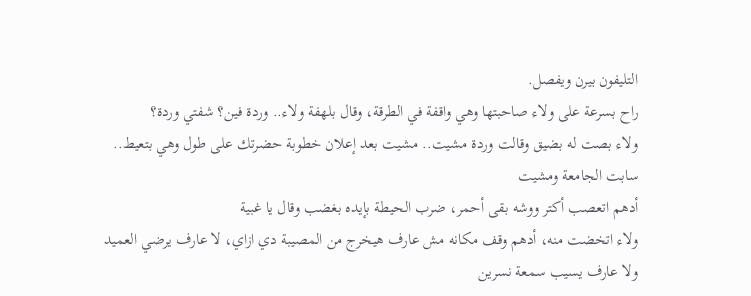التليفون بيرن ويفصل.
راح بسرعة على ولاء صاحبتها وهي واقفة في الطرقة، وقال بلهفة ولاء.. وردة فين؟ شفتي وردة؟
ولاء بصت له بضيق وقالت وردة مشيت.. مشيت بعد إعلان خطوبة حضرتك على طول وهي بتعيط.. سابت الجامعة ومشيت
أدهم اتعصب أكتر ووشه بقى أحمر، ضرب الحيطة بإيده بغضب وقال يا غبية
ولاء اتخضت منه، أدهم وقف مكانه مش عارف هيخرج من المصيبة دي ازاي، لا عارف يرضي العميد ولا عارف يسيب سمعة نسرين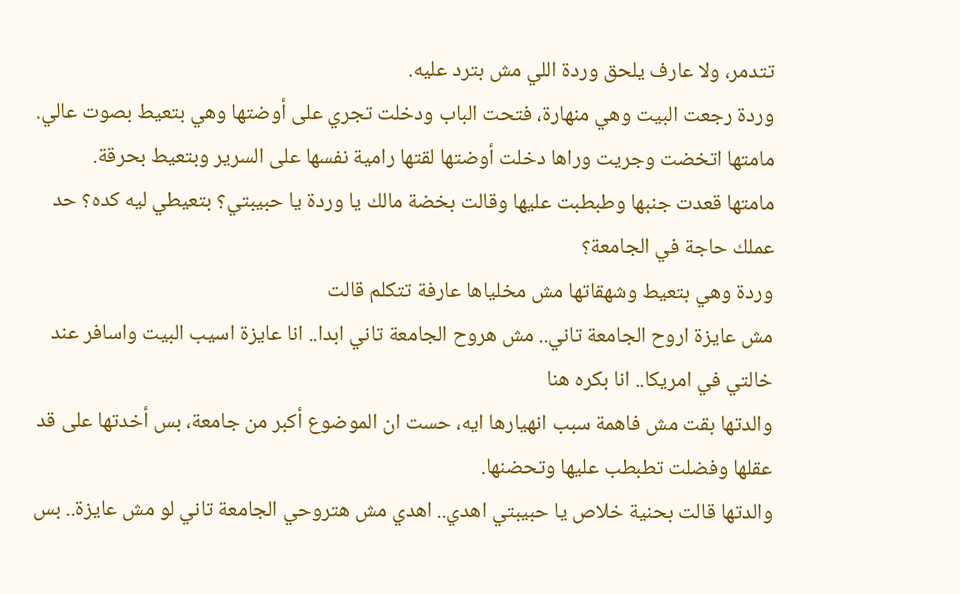تتدمر، ولا عارف يلحق وردة اللي مش بترد عليه.
وردة رجعت البيت وهي منهارة، فتحت الباب ودخلت تجري على أوضتها وهي بتعيط بصوت عالي.
مامتها اتخضت وجريت وراها دخلت أوضتها لقتها رامية نفسها على السرير وبتعيط بحرقة.
مامتها قعدت جنبها وطبطبت عليها وقالت بخضة مالك يا وردة يا حبيبتي؟ بتعيطي ليه كده؟ حد عملك حاجة في الجامعة؟
وردة وهي بتعيط وشهقاتها مش مخلياها عارفة تتكلم قالت
مش عايزة اروح الجامعة تاني.. مش هروح الجامعة تاني ابدا.. انا عايزة اسيب البيت واسافر عند خالتي في امريكا.. انا بكره هنا
والدتها بقت مش فاهمة سبب انهيارها ايه، حست ان الموضوع أكبر من جامعة، بس أخدتها على قد عقلها وفضلت تطبطب عليها وتحضنها.
والدتها قالت بحنية خلاص يا حبيبتي اهدي.. اهدي مش هتروحي الجامعة تاني لو مش عايزة.. بس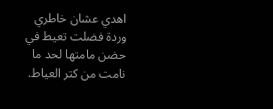اهدي عشان خاطري
وردة فضلت تعيط في حضن مامتها لحد ما نامت من كتر العياط.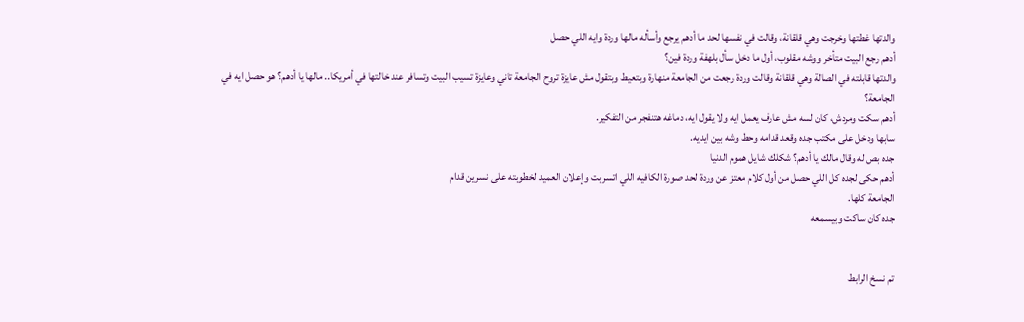والدتها غطتها وخرجت وهي قلقانة، وقالت في نفسها لحد ما أدهم يرجع وأسأله مالها وردة وايه اللي حصل
أدهم رجع البيت متأخر ووشه مقلوب، أول ما دخل سأل بلهفة وردة فين؟
والدتها قابلته في الصالة وهي قلقانة وقالت وردة رجعت من الجامعة منهارة وبتعيط وبتقول مش عايزة تروح الجامعة تاني وعايزة تسيب البيت وتسافر عند خالتها في أمريكا.. مالها يا أدهم؟ هو حصل ايه في الجامعة؟
أدهم سكت ومردش، كان لسه مش عارف يعمل ايه ولا يقول ايه، دماغه هتنفجر من التفكير.
سابها ودخل على مكتب جده وقعد قدامه وحط وشه بين ايديه.
جده بص له وقال مالك يا أدهم؟ شكلك شايل هموم الدنيا
أدهم حكى لجده كل اللي حصل من أول كلام معتز عن وردة لحد صورة الكافيه اللي اتسربت وإعلان العميد لخطوبته على نسرين قدام
الجامعة كلها.
جده كان ساكت وبيسمعه


تم نسخ الرابط